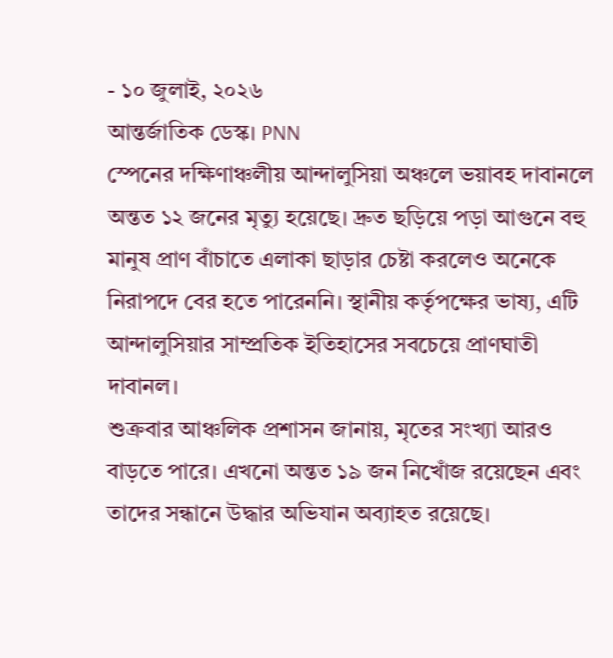- ১০ জুলাই, ২০২৬
আন্তর্জাতিক ডেস্ক। PNN
স্পেনের দক্ষিণাঞ্চলীয় আন্দালুসিয়া অঞ্চলে ভয়াবহ দাবানলে অন্তত ১২ জনের মৃত্যু হয়েছে। দ্রুত ছড়িয়ে পড়া আগুনে বহু মানুষ প্রাণ বাঁচাতে এলাকা ছাড়ার চেষ্টা করলেও অনেকে নিরাপদে বের হতে পারেননি। স্থানীয় কর্তৃপক্ষের ভাষ্য, এটি আন্দালুসিয়ার সাম্প্রতিক ইতিহাসের সবচেয়ে প্রাণঘাতী দাবানল।
শুক্রবার আঞ্চলিক প্রশাসন জানায়, মৃতের সংখ্যা আরও বাড়তে পারে। এখনো অন্তত ১৯ জন নিখোঁজ রয়েছেন এবং তাদের সন্ধানে উদ্ধার অভিযান অব্যাহত রয়েছে।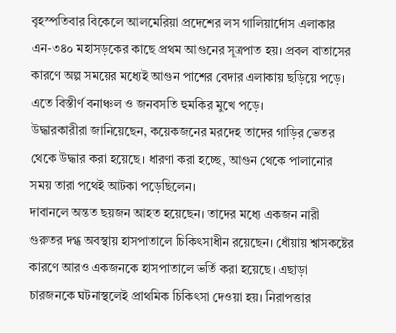বৃহস্পতিবার বিকেলে আলমেরিয়া প্রদেশের লস গালিয়ার্দোস এলাকার এন-৩৪০ মহাসড়কের কাছে প্রথম আগুনের সূত্রপাত হয়। প্রবল বাতাসের কারণে অল্প সময়ের মধ্যেই আগুন পাশের বেদার এলাকায় ছড়িয়ে পড়ে। এতে বিস্তীর্ণ বনাঞ্চল ও জনবসতি হুমকির মুখে পড়ে।
উদ্ধারকারীরা জানিয়েছেন, কয়েকজনের মরদেহ তাদের গাড়ির ভেতর থেকে উদ্ধার করা হয়েছে। ধারণা করা হচ্ছে, আগুন থেকে পালানোর সময় তারা পথেই আটকা পড়েছিলেন।
দাবানলে অন্তত ছয়জন আহত হয়েছেন। তাদের মধ্যে একজন নারী গুরুতর দগ্ধ অবস্থায় হাসপাতালে চিকিৎসাধীন রয়েছেন। ধোঁয়ায় শ্বাসকষ্টের কারণে আরও একজনকে হাসপাতালে ভর্তি করা হয়েছে। এছাড়া চারজনকে ঘটনাস্থলেই প্রাথমিক চিকিৎসা দেওয়া হয়। নিরাপত্তার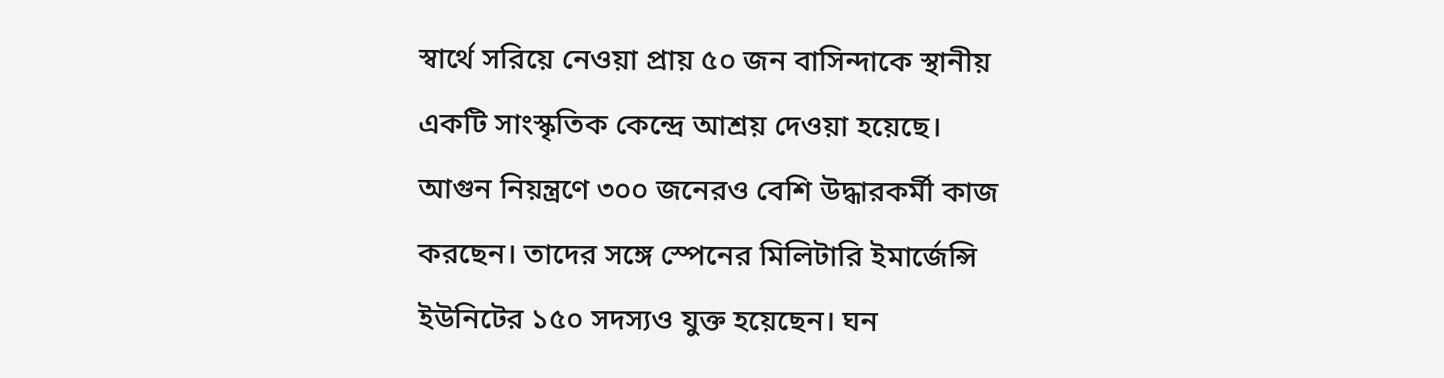স্বার্থে সরিয়ে নেওয়া প্রায় ৫০ জন বাসিন্দাকে স্থানীয় একটি সাংস্কৃতিক কেন্দ্রে আশ্রয় দেওয়া হয়েছে।
আগুন নিয়ন্ত্রণে ৩০০ জনেরও বেশি উদ্ধারকর্মী কাজ করছেন। তাদের সঙ্গে স্পেনের মিলিটারি ইমার্জেন্সি ইউনিটের ১৫০ সদস্যও যুক্ত হয়েছেন। ঘন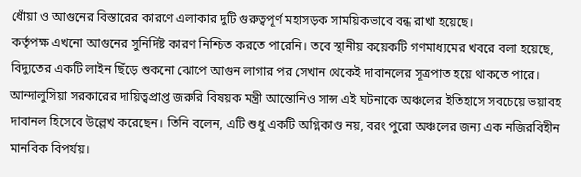ধোঁয়া ও আগুনের বিস্তারের কারণে এলাকার দুটি গুরুত্বপূর্ণ মহাসড়ক সাময়িকভাবে বন্ধ রাখা হয়েছে।
কর্তৃপক্ষ এখনো আগুনের সুনির্দিষ্ট কারণ নিশ্চিত করতে পারেনি। তবে স্থানীয় কয়েকটি গণমাধ্যমের খবরে বলা হয়েছে, বিদ্যুতের একটি লাইন ছিঁড়ে শুকনো ঝোপে আগুন লাগার পর সেখান থেকেই দাবানলের সূত্রপাত হয়ে থাকতে পারে।
আন্দালুসিয়া সরকারের দায়িত্বপ্রাপ্ত জরুরি বিষয়ক মন্ত্রী আন্তোনিও সান্স এই ঘটনাকে অঞ্চলের ইতিহাসে সবচেয়ে ভয়াবহ দাবানল হিসেবে উল্লেখ করেছেন। তিনি বলেন, এটি শুধু একটি অগ্নিকাণ্ড নয়, বরং পুরো অঞ্চলের জন্য এক নজিরবিহীন মানবিক বিপর্যয়।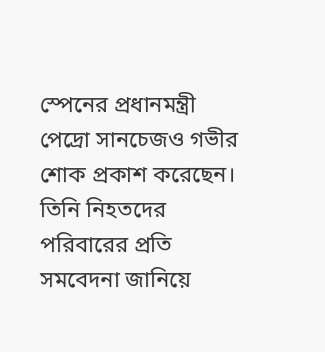স্পেনের প্রধানমন্ত্রী পেদ্রো সানচেজও গভীর শোক প্রকাশ করেছেন। তিনি নিহতদের পরিবারের প্রতি সমবেদনা জানিয়ে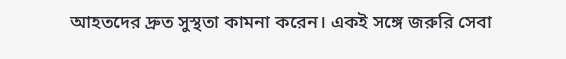আহতদের দ্রুত সুস্থতা কামনা করেন। একই সঙ্গে জরুরি সেবা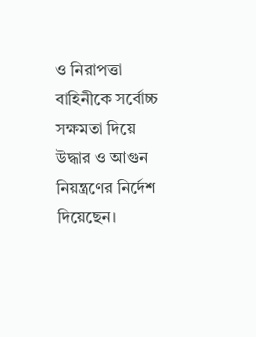ও নিরাপত্তা বাহিনীকে সর্বোচ্চ সক্ষমতা দিয়ে উদ্ধার ও আগুন নিয়ন্ত্রণের নির্দেশ দিয়েছেন।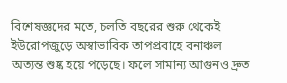বিশেষজ্ঞদের মতে, চলতি বছরের শুরু থেকেই ইউরোপজুড়ে অস্বাভাবিক তাপপ্রবাহে বনাঞ্চল অত্যন্ত শুষ্ক হয়ে পড়েছে। ফলে সামান্য আগুনও দ্রুত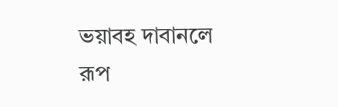ভয়াবহ দাবানলে রূপ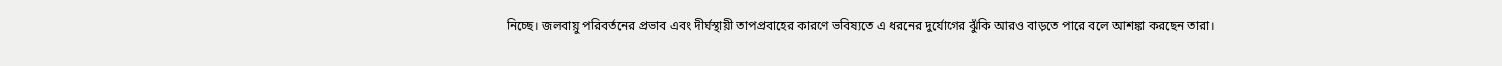নিচ্ছে। জলবায়ু পরিবর্তনের প্রভাব এবং দীর্ঘস্থায়ী তাপপ্রবাহের কারণে ভবিষ্যতে এ ধরনের দুর্যোগের ঝুঁকি আরও বাড়তে পারে বলে আশঙ্কা করছেন তারা।